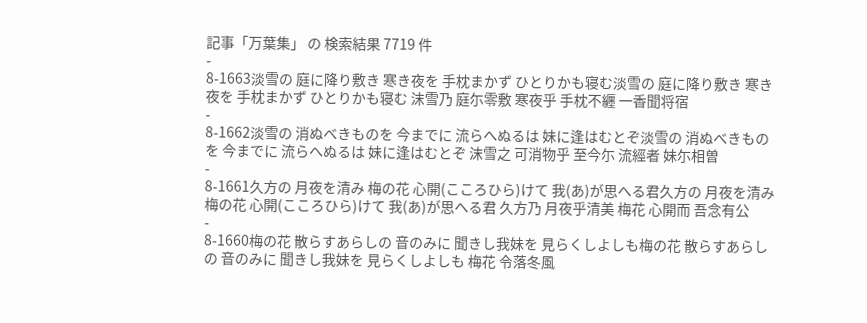記事「万葉集」 の 検索結果 7719 件
-
8-1663淡雪の 庭に降り敷き 寒き夜を 手枕まかず ひとりかも寝む淡雪の 庭に降り敷き 寒き夜を 手枕まかず ひとりかも寝む 沫雪乃 庭尓零敷 寒夜乎 手枕不纒 一香聞将宿
-
8-1662淡雪の 消ぬべきものを 今までに 流らへぬるは 妹に逢はむとぞ淡雪の 消ぬべきものを 今までに 流らへぬるは 妹に逢はむとぞ 沫雪之 可消物乎 至今尓 流經者 妹尓相曽
-
8-1661久方の 月夜を清み 梅の花 心開(こころひら)けて 我(あ)が思へる君久方の 月夜を清み 梅の花 心開(こころひら)けて 我(あ)が思へる君 久方乃 月夜乎清美 梅花 心開而 吾念有公
-
8-1660梅の花 散らすあらしの 音のみに 聞きし我妹を 見らくしよしも梅の花 散らすあらしの 音のみに 聞きし我妹を 見らくしよしも 梅花 令落冬風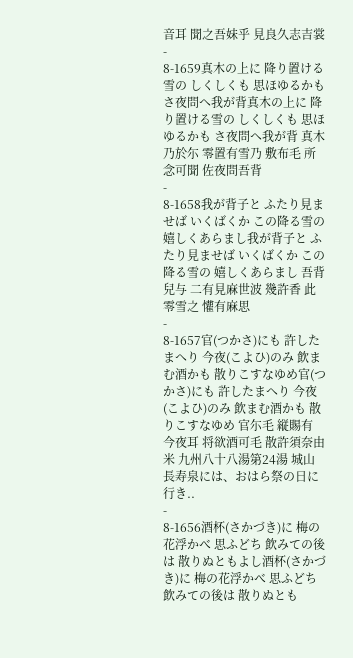音耳 聞之吾妹乎 見良久志吉裳
-
8-1659真木の上に 降り置ける雪の しくしくも 思ほゆるかも さ夜問へ我が背真木の上に 降り置ける雪の しくしくも 思ほゆるかも さ夜問へ我が背 真木乃於尓 零置有雪乃 敷布毛 所念可聞 佐夜問吾背
-
8-1658我が背子と ふたり見ませば いくばくか この降る雪の 嬉しくあらまし我が背子と ふたり見ませば いくばくか この降る雪の 嬉しくあらまし 吾背兒与 二有見麻世波 幾許香 此零雪之 懽有麻思
-
8-1657官(つかさ)にも 許したまへり 今夜(こよひ)のみ 飲まむ酒かも 散りこすなゆめ官(つかさ)にも 許したまへり 今夜(こよひ)のみ 飲まむ酒かも 散りこすなゆめ 官尓毛 縦賜有 今夜耳 将欲酒可毛 散許須奈由米 九州八十八湯第24湯 城山長寿泉には、おはら祭の日に行き..
-
8-1656酒杯(さかづき)に 梅の花浮かべ 思ふどち 飲みての後は 散りぬともよし酒杯(さかづき)に 梅の花浮かべ 思ふどち 飲みての後は 散りぬとも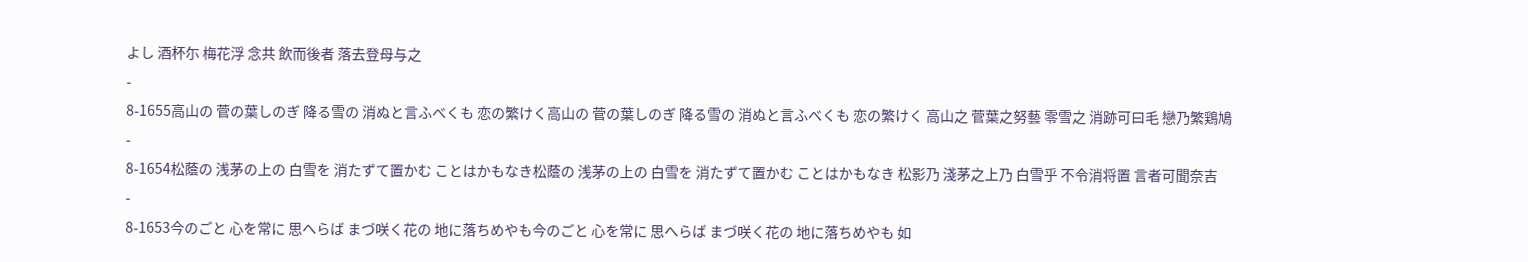よし 酒杯尓 梅花浮 念共 飲而後者 落去登母与之
-
8-1655高山の 菅の葉しのぎ 降る雪の 消ぬと言ふべくも 恋の繁けく高山の 菅の葉しのぎ 降る雪の 消ぬと言ふべくも 恋の繁けく 高山之 菅葉之努藝 零雪之 消跡可曰毛 戀乃繁鶏鳩
-
8-1654松蔭の 浅茅の上の 白雪を 消たずて置かむ ことはかもなき松蔭の 浅茅の上の 白雪を 消たずて置かむ ことはかもなき 松影乃 淺茅之上乃 白雪乎 不令消将置 言者可聞奈吉
-
8-1653今のごと 心を常に 思へらば まづ咲く花の 地に落ちめやも今のごと 心を常に 思へらば まづ咲く花の 地に落ちめやも 如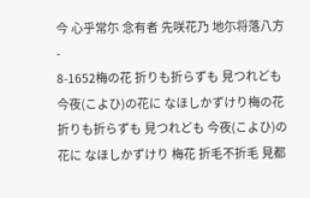今 心乎常尓 念有者 先咲花乃 地尓将落八方
-
8-1652梅の花 折りも折らずも 見つれども 今夜(こよひ)の花に なほしかずけり梅の花 折りも折らずも 見つれども 今夜(こよひ)の花に なほしかずけり 梅花 折毛不折毛 見都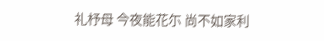礼杼母 今夜能花尓 尚不如家利